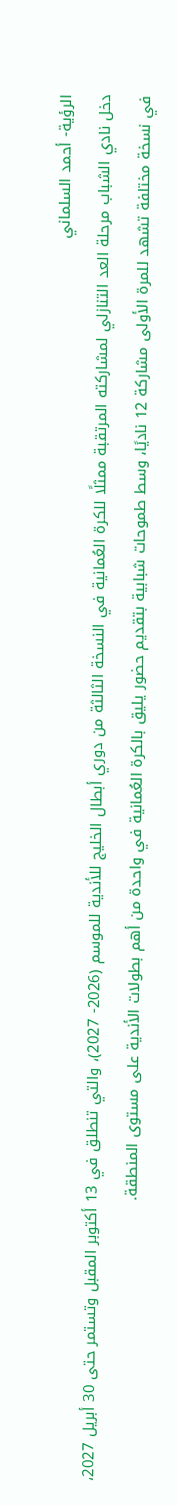الرؤية- أحمد السلماني
دخل نادي الشباب مرحلة العد التنازلي لمشاركته المرتقبة ممثلًا للكرة العُمانية في النسخة الثالثة من دوري أبطال الخليج للأندية للموسم (2026- 2027)، والتي تنطلق في 13 أكتوبر المقبل وتستمر حتى 30 أبريل 2027، في نسخة مختلفة تشهد للمرة الأولى مشاركة 12 ناديًا، وسط طموحات شبابية بتقديم حضور يليق بالكرة العُمانية في واحدة من أهم بطولات الأندية على مستوى المنطقة.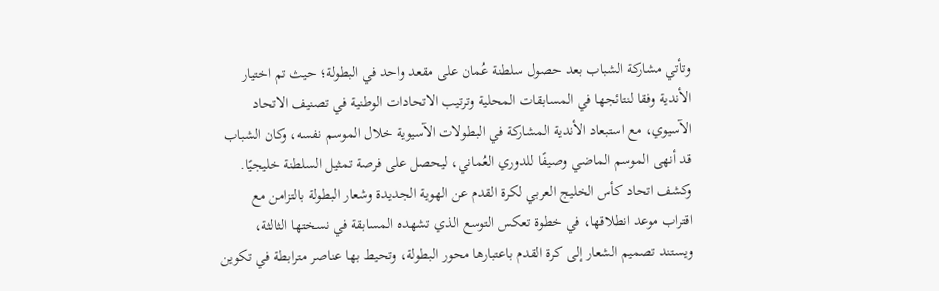وتأتي مشاركة الشباب بعد حصول سلطنة عُمان على مقعد واحد في البطولة؛ حيث تم اختيار الأندية وفقا لنتائجها في المسابقات المحلية وترتيب الاتحادات الوطنية في تصنيف الاتحاد الآسيوي، مع استبعاد الأندية المشاركة في البطولات الآسيوية خلال الموسم نفسه، وكان الشباب قد أنهى الموسم الماضي وصيفًا للدوري العُماني، ليحصل على فرصة تمثيل السلطنة خليجيًا.
وكشف اتحاد كأس الخليج العربي لكرة القدم عن الهوية الجديدة وشعار البطولة بالتزامن مع اقتراب موعد انطلاقها، في خطوة تعكس التوسع الذي تشهده المسابقة في نسختها الثالثة، ويستند تصميم الشعار إلى كرة القدم باعتبارها محور البطولة، وتحيط بها عناصر مترابطة في تكوين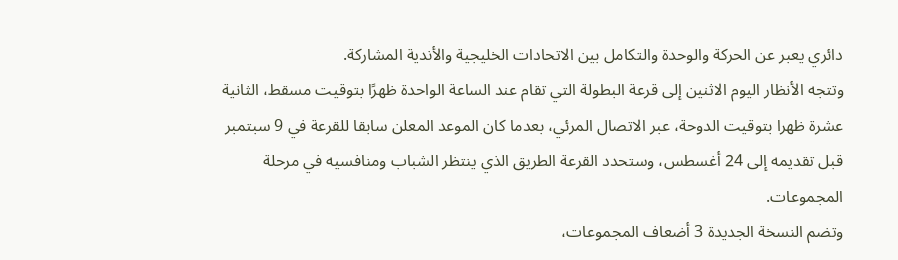دائري يعبر عن الحركة والوحدة والتكامل بين الاتحادات الخليجية والأندية المشاركة.
وتتجه الأنظار اليوم الاثنين إلى قرعة البطولة التي تقام عند الساعة الواحدة ظهرًا بتوقيت مسقط، الثانية عشرة ظهرا بتوقيت الدوحة، عبر الاتصال المرئي، بعدما كان الموعد المعلن سابقا للقرعة في 9 سبتمبر قبل تقديمه إلى 24 أغسطس، وستحدد القرعة الطريق الذي ينتظر الشباب ومنافسيه في مرحلة المجموعات.
وتضم النسخة الجديدة 3 أضعاف المجموعات،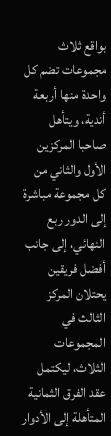بواقع ثلاث مجموعات تضم كل واحدة منها أربعة أندية، ويتأهل صاحبا المركزين الأول والثاني من كل مجموعة مباشرة إلى الدور ربع النهائي، إلى جانب أفضل فريقين يحتلان المركز الثالث في المجموعات الثلاث، ليكتمل عقد الفرق الثمانية المتأهلة إلى الأدوار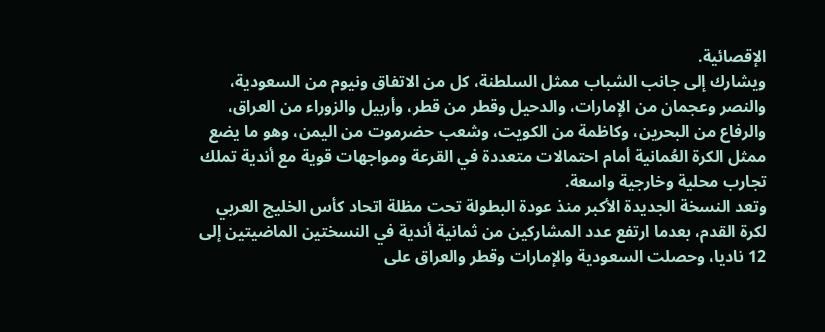الإقصائية.
ويشارك إلى جانب الشباب ممثل السلطنة، كل من الاتفاق ونيوم من السعودية، والنصر وعجمان من الإمارات، والدحيل وقطر من قطر، وأربيل والزوراء من العراق، والرفاع من البحرين، وكاظمة من الكويت، وشعب حضرموت من اليمن، وهو ما يضع ممثل الكرة العُمانية أمام احتمالات متعددة في القرعة ومواجهات قوية مع أندية تملك تجارب محلية وخارجية واسعة.
وتعد النسخة الجديدة الأكبر منذ عودة البطولة تحت مظلة اتحاد كأس الخليج العربي لكرة القدم، بعدما ارتفع عدد المشاركين من ثمانية أندية في النسختين الماضيتين إلى 12 ناديا، وحصلت السعودية والإمارات وقطر والعراق على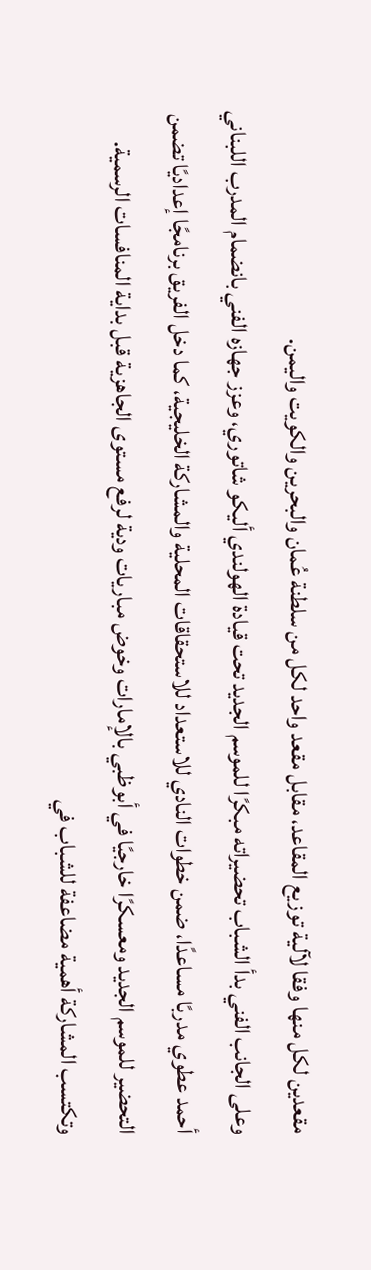مقعدين لكل منها وفقا لآلية توزيع المقاعد، مقابل مقعد واحد لكل من سلطنة عُمان والبحرين والكويت واليمن.
وعلى الجانب الفني بدأ الشباب تحضيراته مبكرًا للموسم الجديد تحت قيادة الهولندي أليكو شاتوري، وعزز جهازه الفني بانضمام المدرب اللبناني أحمد عطوي مدربًا مساعدًا، ضمن خطوات النادي للاستعداد للاستحقاقات المحلية والمشاركة الخليجية، كما دخل الفريق برنامجًا إعداديًا تضمن التحضير للموسم الجديد ومعسكرًا خارجيًا في أبوظبي بالإمارات وخوض مباريات ودية لرفع مستوى الجاهزية قبل بداية المنافسات الرسمية.
وتكتسب المشاركة أهمية مضاعفة للشباب في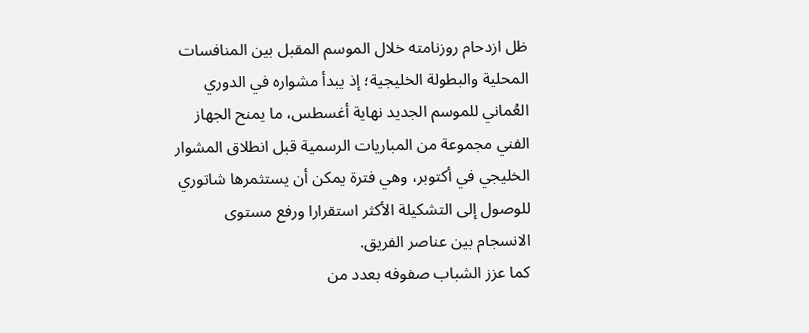ظل ازدحام روزنامته خلال الموسم المقبل بين المنافسات المحلية والبطولة الخليجية؛ إذ يبدأ مشواره في الدوري العُماني للموسم الجديد نهاية أغسطس، ما يمنح الجهاز الفني مجموعة من المباريات الرسمية قبل انطلاق المشوار الخليجي في أكتوبر، وهي فترة يمكن أن يستثمرها شاتوري للوصول إلى التشكيلة الأكثر استقرارا ورفع مستوى الانسجام بين عناصر الفريق.
كما عزز الشباب صفوفه بعدد من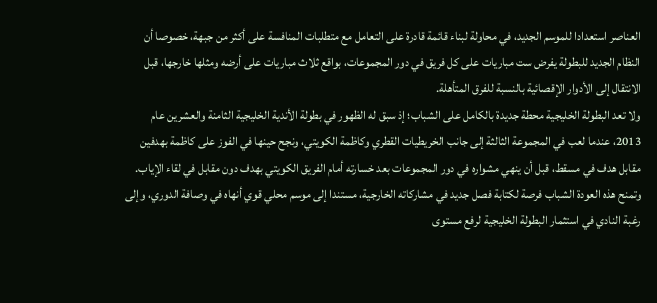العناصر استعدادا للموسم الجديد، في محاولة لبناء قائمة قادرة على التعامل مع متطلبات المنافسة على أكثر من جبهة، خصوصا أن النظام الجديد للبطولة يفرض ست مباريات على كل فريق في دور المجموعات، بواقع ثلاث مباريات على أرضه ومثلها خارجها، قبل الانتقال إلى الأدوار الإقصائية بالنسبة للفرق المتأهلة.
ولا تعد البطولة الخليجية محطة جديدة بالكامل على الشباب؛ إذ سبق له الظهور في بطولة الأندية الخليجية الثامنة والعشرين عام 2013، عندما لعب في المجموعة الثالثة إلى جانب الخريطيات القطري وكاظمة الكويتي، ونجح حينها في الفوز على كاظمة بهدفين مقابل هدف في مسقط، قبل أن ينهي مشواره في دور المجموعات بعد خسارته أمام الفريق الكويتي بهدف دون مقابل في لقاء الإياب.
وتمنح هذه العودة الشباب فرصة لكتابة فصل جديد في مشاركاته الخارجية، مستندا إلى موسم محلي قوي أنهاه في وصافة الدوري، وإلى رغبة النادي في استثمار البطولة الخليجية لرفع مستوى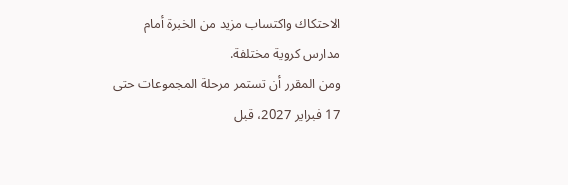الاحتكاك واكتساب مزيد من الخبرة أمام مدارس كروية مختلفة.
ومن المقرر أن تستمر مرحلة المجموعات حتى 17 فبراير 2027، قبل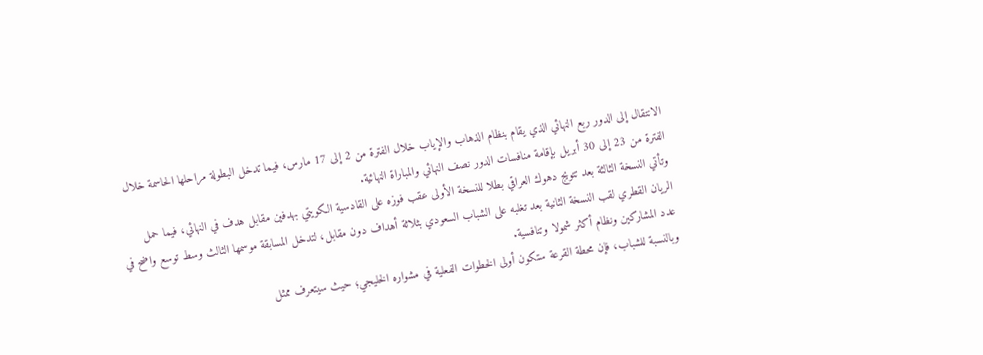الانتقال إلى الدور ربع النهائي الذي يقام بنظام الذهاب والإياب خلال الفترة من 2 إلى 17 مارس، فيما تدخل البطولة مراحلها الحاسمة خلال الفترة من 23 إلى 30 أبريل بإقامة منافسات الدور نصف النهائي والمباراة النهائية.
وتأتي النسخة الثالثة بعد تتويج دهوك العراقي بطلا للنسخة الأولى عقب فوزه على القادسية الكويتي بهدفين مقابل هدف في النهائي، فيما حمل الريان القطري لقب النسخة الثانية بعد تغلبه على الشباب السعودي بثلاثة أهداف دون مقابل، لتدخل المسابقة موسمها الثالث وسط توسع واضح في عدد المشاركين ونظام أكثر شمولا وتنافسية.
وبالنسبة للشباب، فإن محطة القرعة ستكون أولى الخطوات الفعلية في مشواره الخليجي؛ حيث سيتعرف ممثل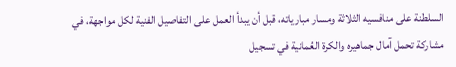السلطنة على منافسيه الثلاثة ومسار مبارياته، قبل أن يبدأ العمل على التفاصيل الفنية لكل مواجهة، في مشاركة تحمل آمال جماهيره والكرة العُمانية في تسجيل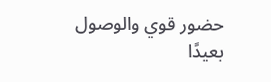حضور قوي والوصول بعيدًا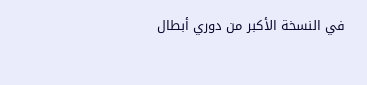في النسخة الأكبر من دوري أبطال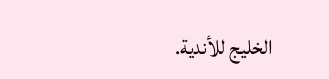الخليج للأندية.